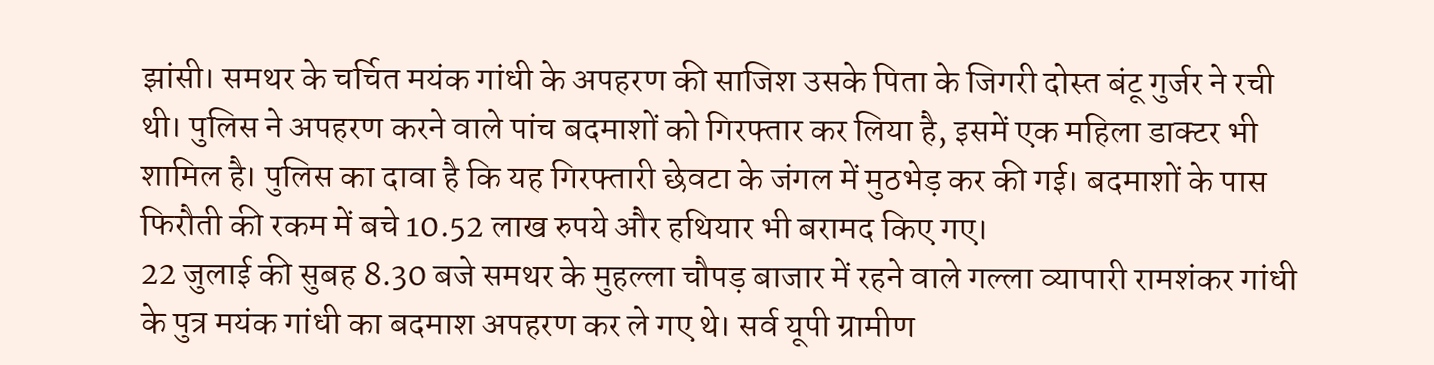झांसी। समथर के चर्चित मयंक गांधी के अपहरण की साजिश उसके पिता के जिगरी दोस्त बंटू गुर्जर ने रची थी। पुलिस ने अपहरण करने वाले पांच बदमाशों को गिरफ्तार कर लिया है, इसमें एक महिला डाक्टर भी शामिल है। पुलिस का दावा है कि यह गिरफ्तारी छेवटा के जंगल में मुठभेड़ कर की गई। बदमाशों के पास फिरौती की रकम में बचे 10.52 लाख रुपये और हथियार भी बरामद किए गए।
22 जुलाई की सुबह 8.30 बजे समथर के मुहल्ला चौपड़ बाजार में रहने वाले गल्ला व्यापारी रामशंकर गांधी के पुत्र मयंक गांधी का बदमाश अपहरण कर ले गए थे। सर्व यूपी ग्रामीण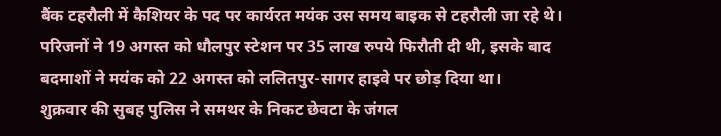बैंक टहरौली में कैशियर के पद पर कार्यरत मयंक उस समय बाइक से टहरौली जा रहे थे। परिजनों ने 19 अगस्त को धौलपुर स्टेशन पर 35 लाख रुपये फिरौती दी थी, इसके बाद बदमाशों ने मयंक को 22 अगस्त को ललितपुर-सागर हाइवे पर छोड़ दिया था।
शुक्रवार की सुबह पुलिस ने समथर के निकट छेवटा के जंगल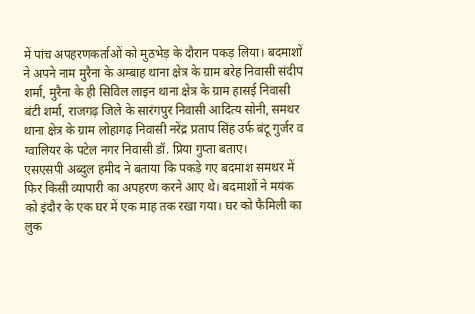में पांच अपहरणकर्ताओं को मुठभेड़ के दौरान पकड़ लिया। बदमाशों ने अपने नाम मुरैना के अम्बाह थाना क्षेत्र के ग्राम बरेह निवासी संदीप शर्मा, मुरैना के ही सिविल लाइन थाना क्षेत्र के ग्राम हासई निवासी बंटी शर्मा, राजगढ़ जिले के सारंगपुर निवासी आदित्य सोनी, समथर थाना क्षेत्र के ग्राम लोहागढ़ निवासी नरेंद्र प्रताप सिंह उर्फ बंटू गुर्जर व ग्वालियर के पटेल नगर निवासी डॉ. प्रिया गुप्ता बताए।
एसएसपी अब्दुल हमीद ने बताया कि पकड़े गए बदमाश समथर में फिर किसी व्यापारी का अपहरण करने आए थे। बदमाशों ने मयंक को इंदौर के एक घर में एक माह तक रखा गया। घर को फैमिली का लुक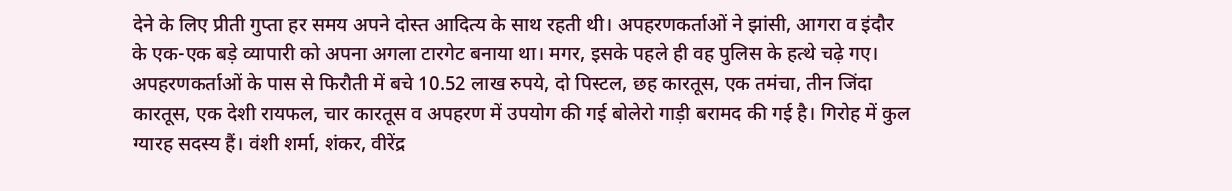देने के लिए प्रीती गुप्ता हर समय अपने दोस्त आदित्य के साथ रहती थी। अपहरणकर्ताओं ने झांसी, आगरा व इंदौर के एक-एक बड़े व्यापारी को अपना अगला टारगेट बनाया था। मगर, इसके पहले ही वह पुलिस के हत्थे चढ़े गए। अपहरणकर्ताओं के पास से फिरौती में बचे 10.52 लाख रुपये, दो पिस्टल, छह कारतूस, एक तमंचा, तीन जिंदा कारतूस, एक देशी रायफल, चार कारतूस व अपहरण में उपयोग की गई बोलेरो गाड़ी बरामद की गई है। गिरोह में कुल ग्यारह सदस्य हैं। वंशी शर्मा, शंकर, वीरेंद्र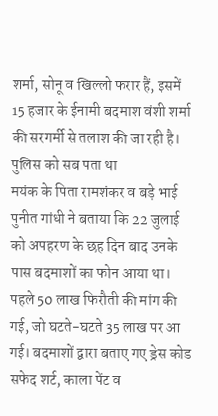शर्मा, सोनू व खिल्लो फरार हैं, इसमें 15 हजार के ईनामी बदमाश वंशी शर्मा की सरगर्मी से तलाश की जा रही है।
पुलिस को सब पता था
मयंक के पिता रामशंकर व बड़े भाई पुनीत गांधी ने बताया कि 22 जुलाई को अपहरण के छह दिन बाद उनके पास बदमाशों का फोन आया था। पहले 50 लाख फिरौती की मांग की गई, जो घटते-घटते 35 लाख पर आ गई। बदमाशों द्वारा बताए गए ड्रेस कोड सफेद शर्ट, काला पेंट व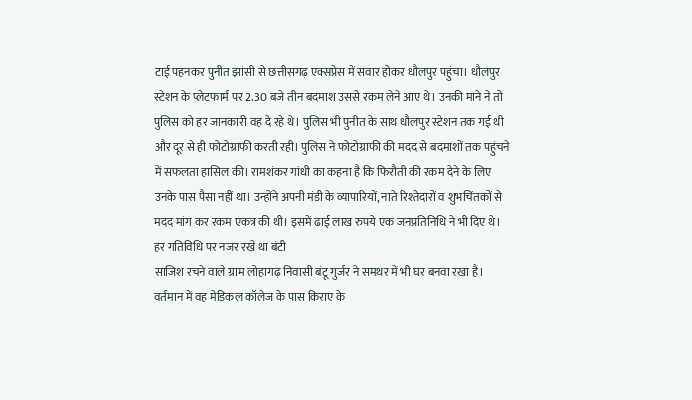टाई पहनकर पुनीत झांसी से छत्तीसगढ़ एक्सप्रेस में सवार होकर धौलपुर पहुंचा। धौलपुर स्टेशन के प्लेटफार्म पर 2.30 बजे तीन बदमाश उससे रकम लेने आए थे। उनकी माने ने तो पुलिस को हर जानकारी वह दे रहे थे। पुलिस भी पुनीत के साथ धौलपुर स्टेशन तक गई थी और दूर से ही फोटोग्राफी करती रही। पुलिस ने फोटोग्राफी की मदद से बदमाशों तक पहुंचने में सफलता हासिल की। रामशंकर गांधी का कहना है कि फिरौती की रकम देने के लिए उनके पास पैसा नहीं था। उन्होंने अपनी मंडी के व्यापारियों, नाते रिश्तेदारों व शुभचिंतकों से मदद मांग कर रकम एकत्र की थी। इसमें ढाई लाख रुपये एक जनप्रतिनिधि ने भी दिए थे।
हर गतिविधि पर नजर रखे था बंटी
साजिश रचने वाले ग्राम लोहागढ़ निवासी बंटू गुर्जर ने समथर में भी घर बनवा रखा है। वर्तमान में वह मेडिकल कॉलेज के पास किराए के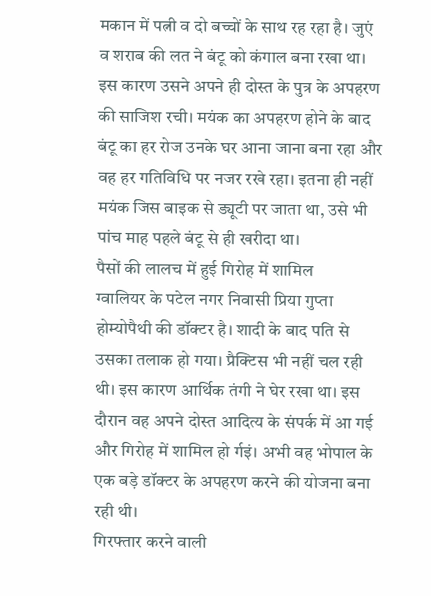मकान में पत्नी व दो बच्चों के साथ रह रहा है। जुएं व शराब की लत ने बंटू को कंगाल बना रखा था। इस कारण उसने अपने ही दोस्त के पुत्र के अपहरण की साजिश रची। मयंक का अपहरण होने के बाद बंटू का हर रोज उनके घर आना जाना बना रहा और वह हर गतिविधि पर नजर रखे रहा। इतना ही नहीं मयंक जिस बाइक से ड्यूटी पर जाता था, उसे भी पांच माह पहले बंटू से ही खरीदा था।
पैसों की लालच में हुई गिरोह में शामिल
ग्वालियर के पटेल नगर निवासी प्रिया गुप्ता होम्योपैथी की डॉक्टर है। शादी के बाद पति से उसका तलाक हो गया। प्रैक्टिस भी नहीं चल रही थी। इस कारण आर्थिक तंगी ने घेर रखा था। इस दौरान वह अपने दोस्त आदित्य के संपर्क में आ गई और गिरोह में शामिल हो र्गइं। अभी वह भोपाल के एक बड़े डॉक्टर के अपहरण करने की योजना बना रही थी।
गिरफ्तार करने वाली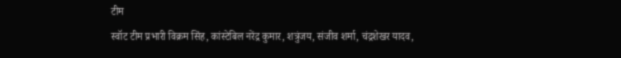टीम
स्वॉट टीम प्रभारी विक्रम सिंह, कांस्टेबिल नरेंद्र कुमार, शत्रुंजय, संजीव शर्मा, चंद्रशेखर यादव,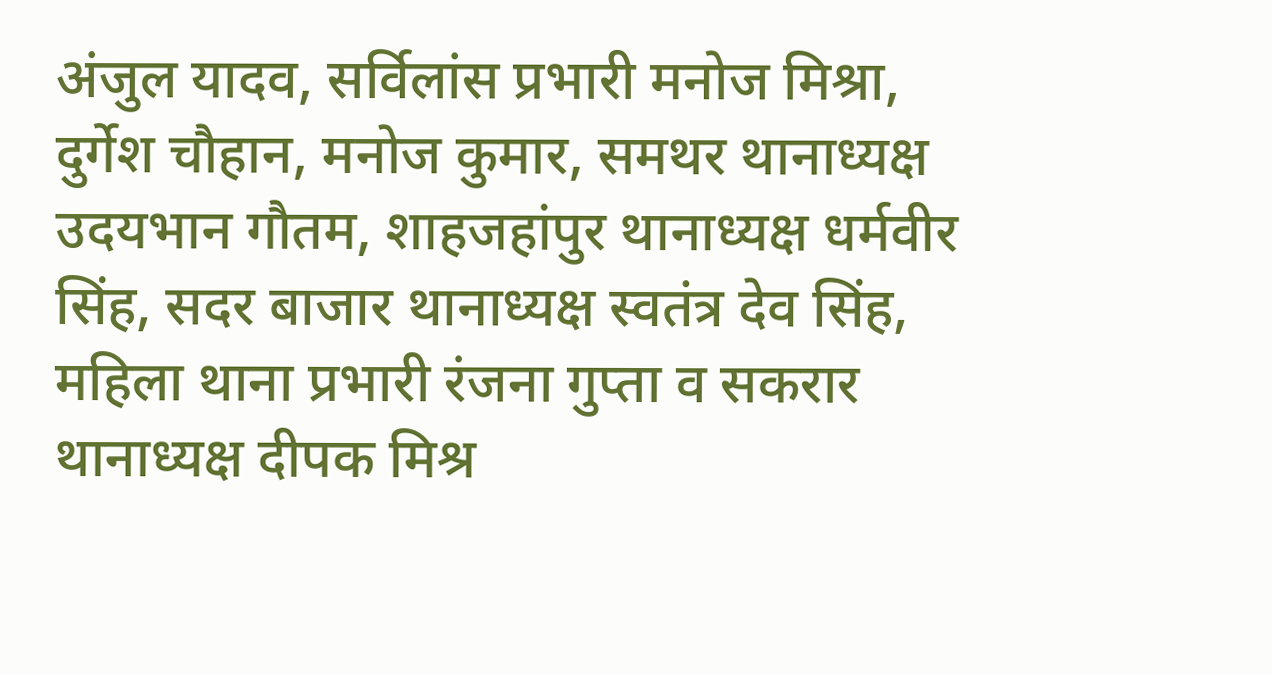अंजुल यादव, सर्विलांस प्रभारी मनोज मिश्रा, दुर्गेश चौहान, मनोज कुमार, समथर थानाध्यक्ष उदयभान गौतम, शाहजहांपुर थानाध्यक्ष धर्मवीर सिंह, सदर बाजार थानाध्यक्ष स्वतंत्र देव सिंह, महिला थाना प्रभारी रंजना गुप्ता व सकरार थानाध्यक्ष दीपक मिश्र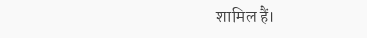शामिल हैं।